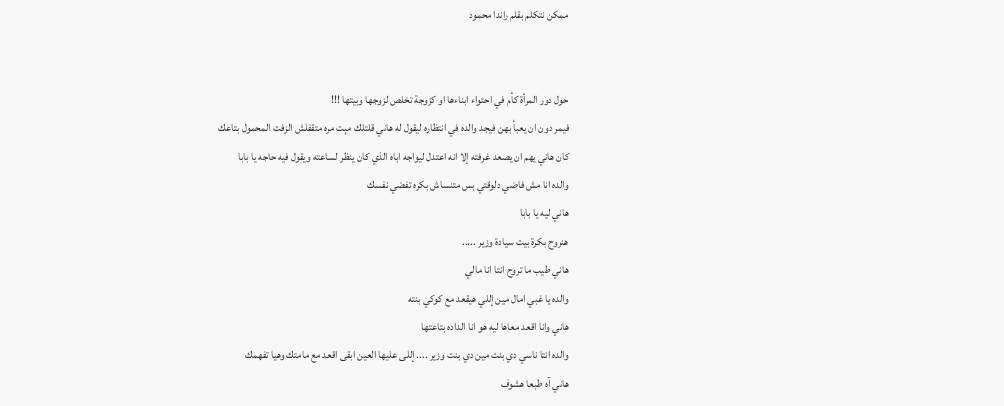ممكن نتكلم بقلم راندا محمود


حول دور المرأة كأم في احتواء ابناءها او كزوجة تخلص لزوجها وبيتها !!!
فيمر دون ان يعبأ بهن فيجد والده في انتظاره ليقول له هاني قلتلك مېت مره متقفلش الزفت المحمول بتاعك
كان هاني يهم ان يصعد غرفته إلا انه اعتدل ليواجه اباه الذي كان ينظر لساعته ويقول فيه حاجه يا بابا
والده انا مش فاضي دلوقتي بس متنساش بكره تفضي نفسك
هاني ليه يا بابا
هنروح بكرة بيت سيادة وزير .....
هاني طيب ما تروح انتا انا مالي
والده يا غبي امال مين إللي هيقعد مع كوكي بنته
هاني وانا اقعد معاها ليه هو انا الداده بتاعتها
والده انتا ناسي دي بنت مين دي بنت وزير .... إللى عليها العين ابقى اقعد مع مامتك وهيا تفهمك
هاني آه طبعا هشوف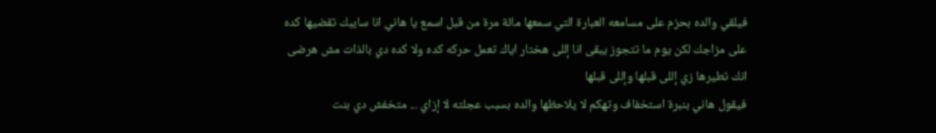فيلقي والده بحزم على مسامعه العبارة التي سمعها مائة مرة من قبل اسمع يا هاني انا سايبك تقضيها كده على مزاجك لكن يوم ما تتجوز يبقى انا إللى هختار اياك تعمل حركه كده ولا كده دي بالذات مش هرضى انك تطيرها زي إللى قبلها وإللى قبلها
فيقول هاني بنبرة استخفاف وتهكم لا يلاحظها والده بسبب عجلته لا إزاي ... متخفش دي بنت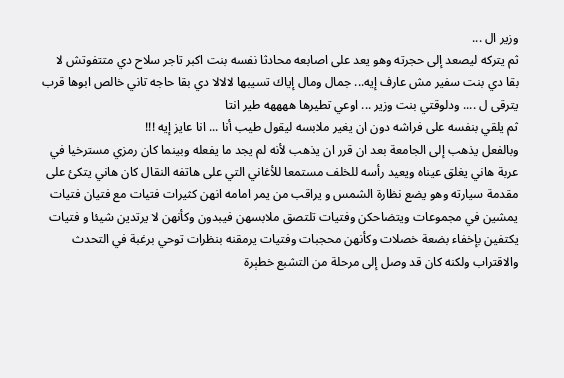وزير ال ...
ثم يتركه ليصعد إلى حجرته وهو يعد على اصابعه محادثا نفسه بنت اكبر تاجر سلاح دي متتفوتش لا بقا دي بنت سفير مش عارف إيه... جمال ومال إياك تسيبها لالالا دي بقا حاجه تاني خالص ابوها قرب يترقى ل .... ودلوقتي بنت وزير ... اوعي تطيرها ههههه طير انتا
ثم يلقي بنفسه على فراشه دون ان يغير ملابسه ليقول طيب أنا ... انا عايز إيه !!!
وبالفعل يذهب إلى الجامعة بعد ان قرر ان يذهب لأنه لم يجد ما يفعله وبينما كان رمزي مسترخيا في عربة هاني يغلق عيناه ويعيد رأسه للخلف مستمعا للأغاني التي على هاتفه النقال كان هاني يتكئ على مقدمة سيارته وهو يضع نظارة الشمس و يراقب من يمر امامه انهن كثيرات فتيات مع فتيان فتيات يمشين في مجموعات ويتضاحكن وفتيات تلتصق ملابسهن فيبدون وكأنهن لا يرتدين شيئا و فتيات يكتفين بإخفاء بضعة خصلات وكأنهن محجبات وفتيات يرمقنه بنظرات توحي برغبة في التحدث والاقتراب ولكنه كان قد وصل إلى مرحلة من التشبع خطېرة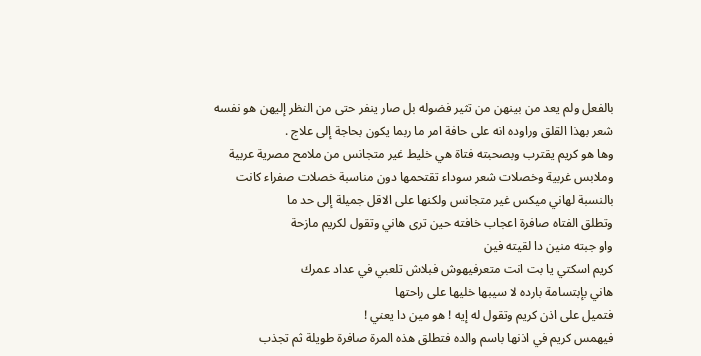بالفعل ولم يعد من بينهن من تثير فضوله بل صار ينفر حتى من النظر إليهن هو نفسه شعر بهذا القلق وراوده انه على حافة امر ما ربما يكون بحاجة إلى علاج .
وها هو كريم يقترب وبصحبته فتاة هي خليط غير متجانس من ملامح مصرية عربية وملابس غربية وخصلات شعر سوداء تقتحمها دون مناسبة خصلات صفراء كانت بالنسبة لهاني ميكس غير متجانس ولكنها على الاقل جميلة إلى حد ما
وتطلق الفتاه صافرة اعجاب خافته حين ترى هاني وتقول لكريم مازحة
واو جبته منين دا لقيته فين
كريم اسكتي يا بت انت متعرفيهوش فبلاش تلعبي في عداد عمرك
هاني بإبتسامة بارده لا سيبها خليها على راحتها
فتميل على اذن كريم وتقول له إيه ! هو مين دا يعني !
فيهمس كريم في اذنها باسم والده فتطلق هذه المرة صافرة طويلة ثم تجذب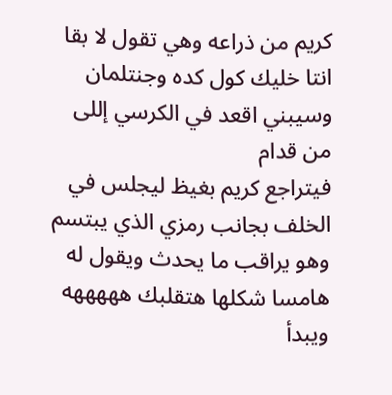كريم من ذراعه وهي تقول لا بقا انتا خليك كول كده وجنتلمان وسيبني اقعد في الكرسي إللى من قدام
فيتراجع كريم بغيظ ليجلس في الخلف بجانب رمزي الذي يبتسم وهو يراقب ما يحدث ويقول له هامسا شكلها هتقلبك هههههه
ويبدأ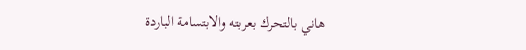هاني بالتحرك بعربته والابتسامة الباردة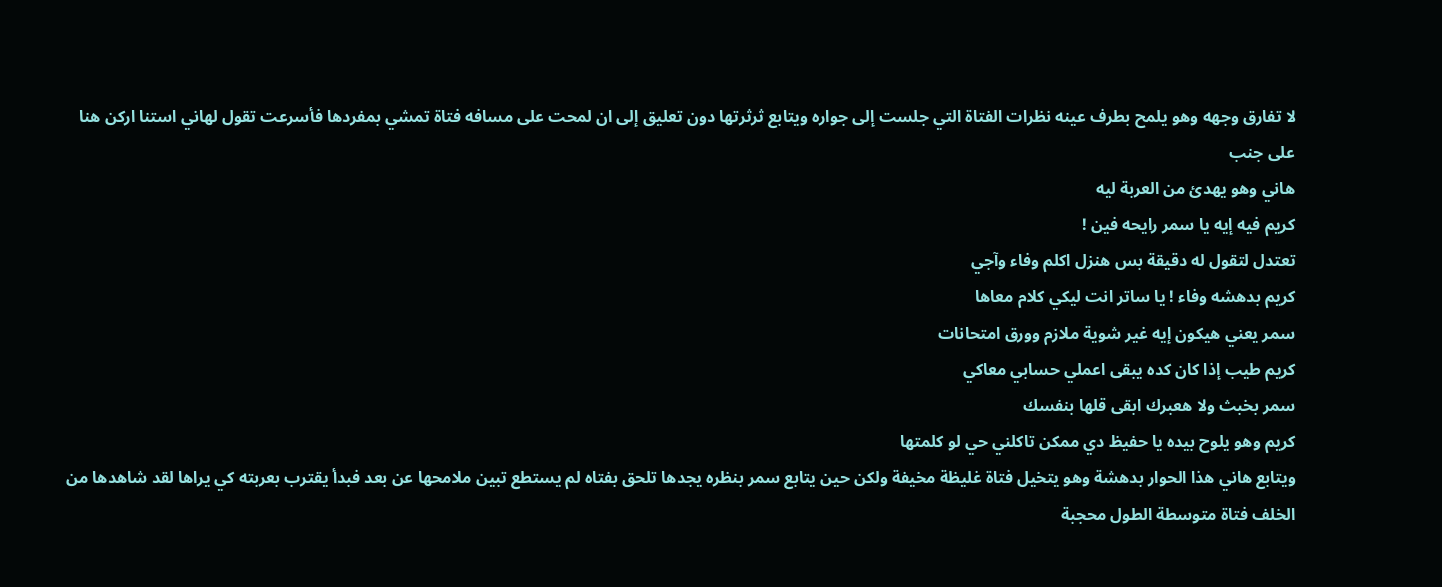لا تفارق وجهه وهو يلمح بطرف عينه نظرات الفتاة التي جلست إلى جواره ويتابع ثرثرتها دون تعليق إلى ان لمحت على مسافه فتاة تمشي بمفردها فأسرعت تقول لهاني استنا اركن هنا على جنب
هاني وهو يهدئ من العربة ليه
كريم فيه إيه يا سمر رايحه فين !
تعتدل لتقول له دقيقة بس هنزل اكلم وفاء وآجي
كريم بدهشه وفاء ! يا ساتر انت ليكي كلام معاها
سمر يعني هيكون إيه غير شوية ملازم وورق امتحانات
كريم طيب إذا كان كده يبقى اعملي حسابي معاكي
سمر بخبث ولا هعبرك ابقى قلها بنفسك
كريم وهو يلوح بيده يا حفيظ دي ممكن تاكلني حي لو كلمتها
ويتابع هاني هذا الحوار بدهشة وهو يتخيل فتاة غليظة مخيفة ولكن حين يتابع سمر بنظره يجدها تلحق بفتاه لم يستطع تبين ملامحها عن بعد فبدأ يقترب بعربته كي يراها لقد شاهدها من الخلف فتاة متوسطة الطول محجبة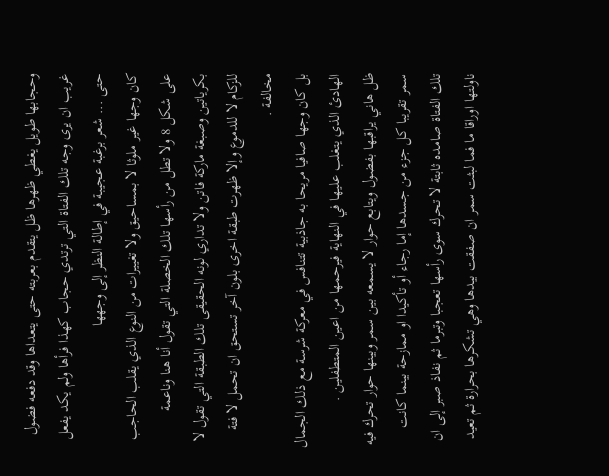وحجابها طويل يغطي ظهرها ظل يتقدم بعربته حتى يتعداها وقد دفعه فضول غريب ان يرى وجه تلك الفتاة التي ترتدي حجاب كهذا فرأها ولم يكد يفعل حتى ... شعر برغبة عجيبة في إطالة النظر إلى وجهها
كان وجها غير ملوثا لا بمساحيق ولا تغييرات من النوع الذي يقلب الحاجب على شكل 8 ولا تطل من رأسها تلك الخصلة التي تقول أنا هنا وناعمة بكرياتين وصبغة ماركة فاتن ولا تداري لونه الحقيقى تلك الطبقة التي تقول لا للزكام لا للدموع وإلا ظهرت طبقة اخرى بلون آخر تستحق ان تحمل لا فتة مخالفة .
بل كان وجها صافيا مريحا به جاذبية تتنافس في معركة شرسة مع ذلك الجمال الهادئ الذي يتغلب عليها في النهاية فيرحمها من اعين المتطفلين .
ظل هاني يراقبها بفضول ويتابع حوار لا يسمعه بين سمر وبينها حوار تحرك فيه سمر تقريبا كل جزء من جسدها إما رجاء أو تأكيدا او ممازحة بينما كانت تلك الفتاة صامده ثابتة لا تحرك سوى رأسها تعجبا وتبرما ثم نفاذ صبر إلى ان ناولتها اوراقا ما فما لبثت سمر ان صفقت بيدها وهي تشكرها بحرارة ثم تعيد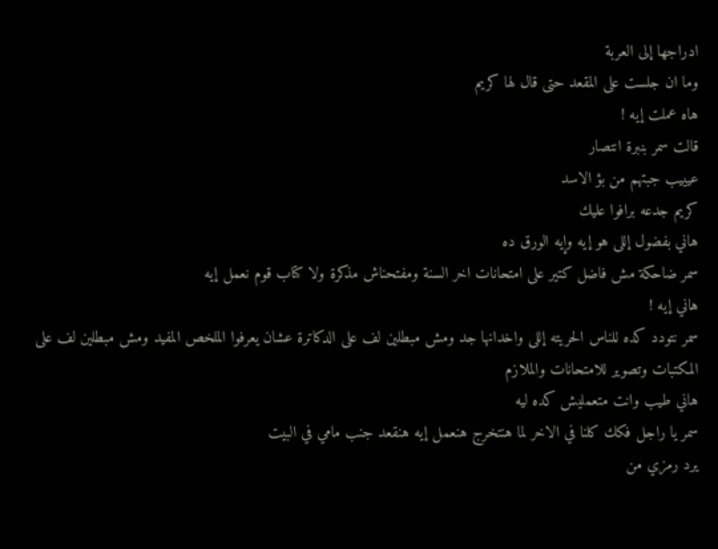ادراجها إلى العربة
وما ان جلست على المقعد حتى قال لها كريم
هاه عملت إيه !
قالت سمر بنبرة انتصار
عيييب جبتهم من بؤ الاسد
كريم جدعه برافوا عليك
هاني بفضول إللى هو إيه وإيه الورق ده
سمر ضاحكة مش فاضل كتير على امتحانات اخر السنة ومفتحناش مذكرة ولا كتاب قوم نعمل إيه
هاني إيه !
سمر نتودد كده للناس الحريته إللى واخدانها جد ومش مبطلين لف على الدكاترة عشان يعرفوا الملخص المفيد ومش مبطلين لف على المكتبات وتصوير للامتحانات والملازم
هاني طيب وانت متعمليش كده ليه
سمر يا راجل فكك كلنا في الاخر لما هنتخرج هنعمل إيه هنقعد جنب مامي في البيت
يرد رمزي من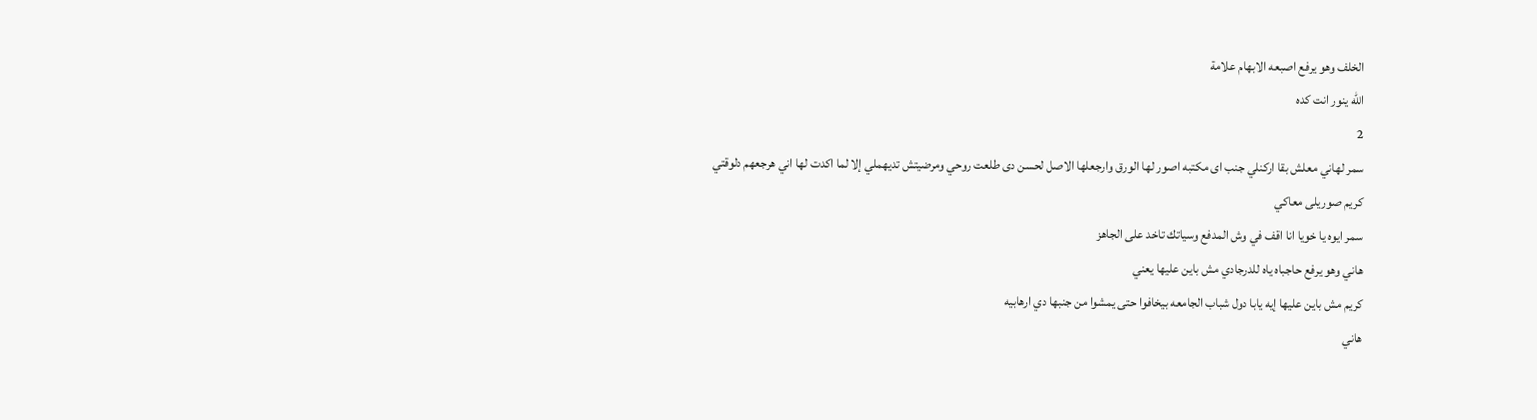الخلف وهو يرفع اصبعه الابهام علامة
الله ينور انت كده
2
سمر لهاني معلش بقا اركنلي جنب اى مكتبه اصور لها الورق وارجعلها الاصل لحسن دى طلعت روحي ومرضيتش تديهملي إلا لما اكدت لها اني هرجعهم دلوقتي
كريم صوريلى معاكي
سمر ايوه يا خويا انا اقف في وش المدفع وسياتك تاخد على الجاهز
هاني وهو يرفع حاجباه ياه للدرجادي مش باين عليها يعني
كريم مش باين عليها إيه يابا دول شباب الجامعه بيخافوا حتى يمشوا من جنبها دي ارهابيه
هاني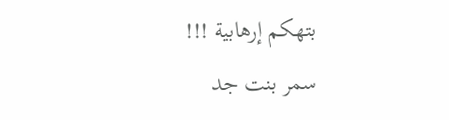بتهكم إرهابية !!!
سمر بنت جد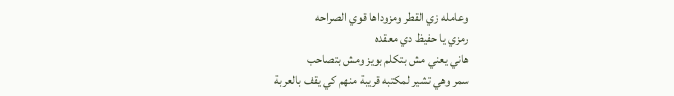وعامله زي القطر ومزوداها قوي الصراحه
رمزي يا حفيظ دي معقده
هاني يعني مش بتكلم بويز ومش بتصاحب
سمر وهي تشير لمكتبه قريبة منهم كي يقف بالعربة